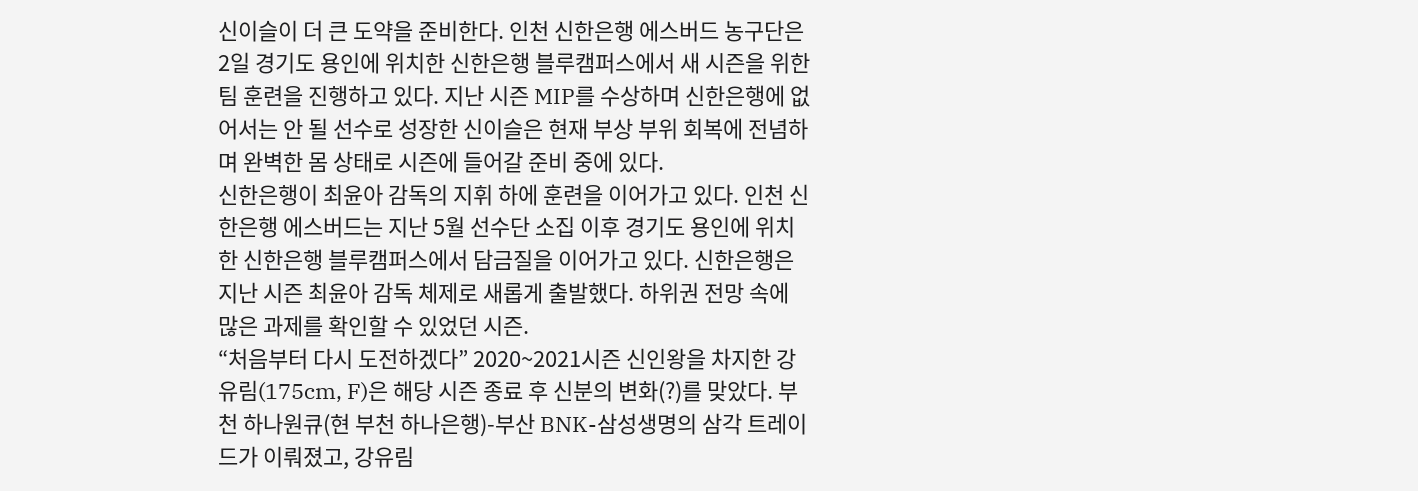신이슬이 더 큰 도약을 준비한다. 인천 신한은행 에스버드 농구단은 2일 경기도 용인에 위치한 신한은행 블루캠퍼스에서 새 시즌을 위한 팀 훈련을 진행하고 있다. 지난 시즌 MIP를 수상하며 신한은행에 없어서는 안 될 선수로 성장한 신이슬은 현재 부상 부위 회복에 전념하며 완벽한 몸 상태로 시즌에 들어갈 준비 중에 있다.
신한은행이 최윤아 감독의 지휘 하에 훈련을 이어가고 있다. 인천 신한은행 에스버드는 지난 5월 선수단 소집 이후 경기도 용인에 위치한 신한은행 블루캠퍼스에서 담금질을 이어가고 있다. 신한은행은 지난 시즌 최윤아 감독 체제로 새롭게 출발했다. 하위권 전망 속에 많은 과제를 확인할 수 있었던 시즌.
“처음부터 다시 도전하겠다” 2020~2021시즌 신인왕을 차지한 강유림(175cm, F)은 해당 시즌 종료 후 신분의 변화(?)를 맞았다. 부천 하나원큐(현 부천 하나은행)-부산 BNK-삼성생명의 삼각 트레이드가 이뤄졌고, 강유림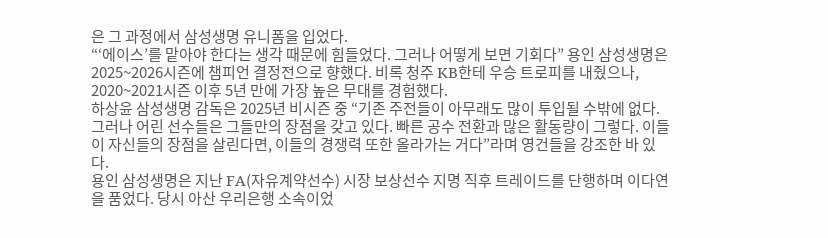은 그 과정에서 삼성생명 유니폼을 입었다.
“‘에이스’를 맡아야 한다는 생각 때문에 힘들었다. 그러나 어떻게 보면 기회다” 용인 삼성생명은 2025~2026시즌에 챔피언 결정전으로 향했다. 비록 청주 KB한테 우승 트로피를 내줬으나, 2020~2021시즌 이후 5년 만에 가장 높은 무대를 경험했다.
하상윤 삼성생명 감독은 2025년 비시즌 중 “기존 주전들이 아무래도 많이 투입될 수밖에 없다. 그러나 어린 선수들은 그들만의 장점을 갖고 있다. 빠른 공수 전환과 많은 활동량이 그렇다. 이들이 자신들의 장점을 살린다면, 이들의 경쟁력 또한 올라가는 거다”라며 영건들을 강조한 바 있다.
용인 삼성생명은 지난 FA(자유계약선수) 시장 보상선수 지명 직후 트레이드를 단행하며 이다연을 품었다. 당시 아산 우리은행 소속이었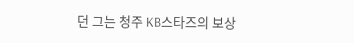던 그는 청주 KB스타즈의 보상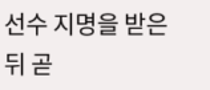선수 지명을 받은 뒤 곧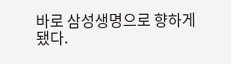바로 삼성생명으로 향하게 됐다.